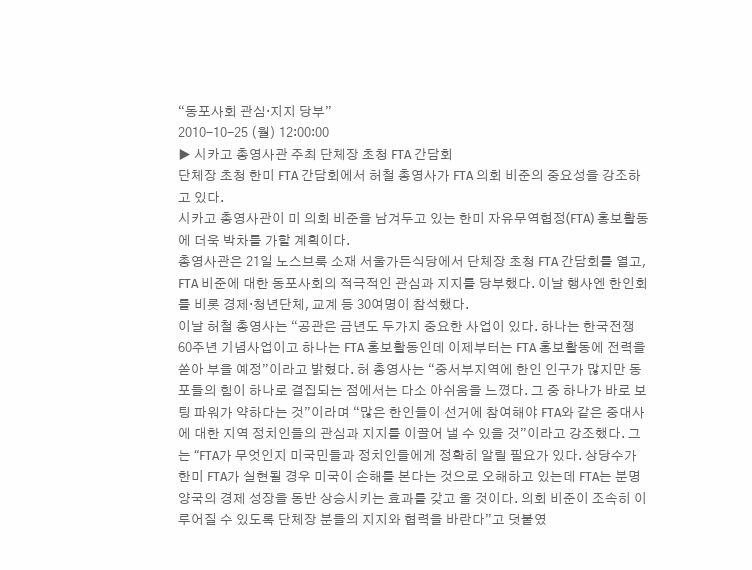“동포사회 관심·지지 당부”
2010-10-25 (월) 12:00:00
▶ 시카고 총영사관 주최 단체장 초청 FTA 간담회
단체장 초청 한미 FTA 간담회에서 허철 총영사가 FTA 의회 비준의 중요성을 강조하고 있다.
시카고 총영사관이 미 의회 비준을 남겨두고 있는 한미 자유무역협정(FTA) 홍보활동에 더욱 박차를 가할 계획이다.
총영사관은 21일 노스브룩 소재 서울가든식당에서 단체장 초청 FTA 간담회를 열고, FTA 비준에 대한 동포사회의 적극적인 관심과 지지를 당부했다. 이날 행사엔 한인회를 비롯 경제·청년단체, 교계 등 30여명이 참석했다.
이날 허철 총영사는 “공관은 금년도 두가지 중요한 사업이 있다. 하나는 한국전쟁 60주년 기념사업이고 하나는 FTA 홍보활동인데 이제부터는 FTA 홍보활동에 전력을 쏟아 부을 예정”이라고 밝혔다. 허 총영사는 “중서부지역에 한인 인구가 많지만 동포들의 힘이 하나로 결집되는 점에서는 다소 아쉬움을 느꼈다. 그 중 하나가 바로 보팅 파워가 약하다는 것”이라며 “많은 한인들이 선거에 참여해야 FTA와 같은 중대사에 대한 지역 정치인들의 관심과 지지를 이끌어 낼 수 있을 것”이라고 강조했다. 그는 “FTA가 무엇인지 미국민들과 정치인들에게 정확히 알릴 필요가 있다. 상당수가 한미 FTA가 실현될 경우 미국이 손해를 본다는 것으로 오해하고 있는데 FTA는 분명 양국의 경제 성장을 동반 상승시키는 효과를 갖고 올 것이다. 의회 비준이 조속히 이루어질 수 있도록 단체장 분들의 지지와 협력을 바란다”고 덧붙였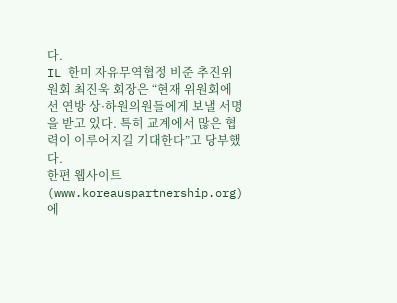다.
IL 한미 자유무역협정 비준 추진위원회 최진욱 회장은 “현재 위원회에선 연방 상·하원의원들에게 보낼 서명을 받고 있다. 특히 교계에서 많은 협력이 이루어지길 기대한다”고 당부했다.
한편 웹사이트(www.koreauspartnership.org)에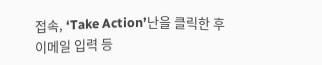접속, ‘Take Action’난을 클릭한 후 이메일 입력 등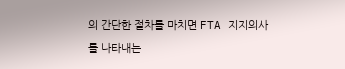의 간단한 절차를 마치면 FTA 지지의사를 나타내는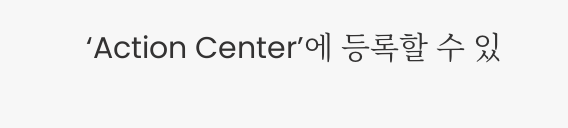‘Action Center’에 등록할 수 있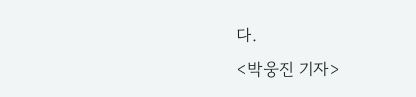다.
<박웅진 기자>